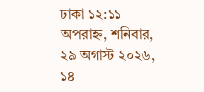ঢাকা ১২:১১ অপরাহ্ন, শনিবার, ২৯ অগাস্ট ২০২৬, ১৪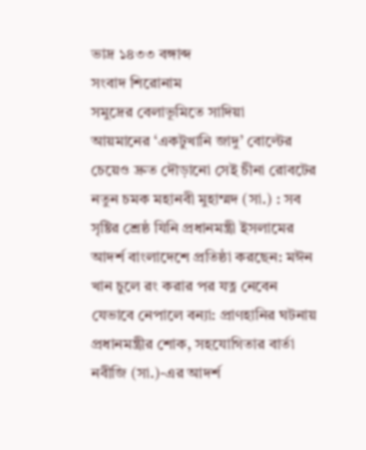ভাদ্র ১৪৩৩ বঙ্গাব্দ
সংবাদ শিরোনাম
সমুদ্রের বেলাভূমিতে সাদিয়া আয়মানের ‌‘একটুখানি জাদু’ বোল্টের চেয়েও দ্রুত দৌড়ানো সেই চীনা রোবটের নতুন চমক মহানবী মুহাম্মদ (সা.) : সব সৃষ্টির শ্রেষ্ঠ যিনি প্রধানমন্ত্রী ইসলামের আদর্শ বাংলাদেশে প্রতিষ্ঠা করছেন: মঈন খান চুলে রং করার পর যত্ন নেবেন যেভাবে নেপালে বন্যা: প্রাণহানির ঘটনায় প্রধানমন্ত্রীর শোক, সহযোগিতার বার্তা নবীজি (সা.)-এর আদর্শ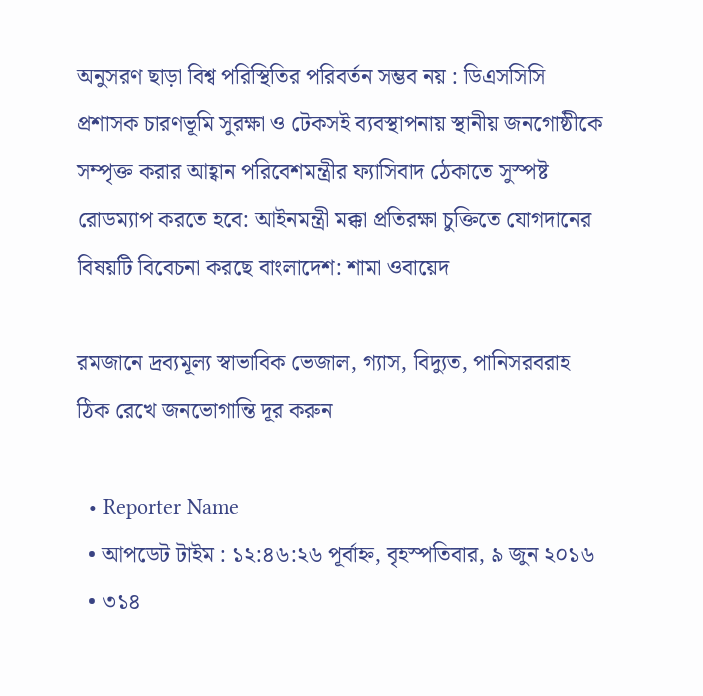অনুসরণ ছাড়া বিশ্ব পরিস্থিতির পরিবর্তন সম্ভব নয় : ডিএসসিসি প্রশাসক চারণভূমি সুরক্ষা ও টেকসই ব্যবস্থাপনায় স্থানীয় জনগোষ্ঠীকে সম্পৃক্ত করার আহ্বান পরিবেশমন্ত্রীর ফ্যাসিবাদ ঠেকাতে সুস্পষ্ট রোডম্যাপ করতে হবে: আইনমন্ত্রী মক্কা প্রতিরক্ষা চুক্তিতে যোগদানের বিষয়টি বিবেচনা করছে বাংলাদেশ: শামা ওবায়েদ

রমজানে দ্রব্যমূল্য স্বাভাবিক ভেজাল, গ্যাস, বিদ্যুত, পানিসরবরাহ ঠিক রেখে জনভোগান্তি দূর করুন

  • Reporter Name
  • আপডেট টাইম : ১২:৪৬:২৬ পূর্বাহ্ন, বৃহস্পতিবার, ৯ জুন ২০১৬
  • ৩১৪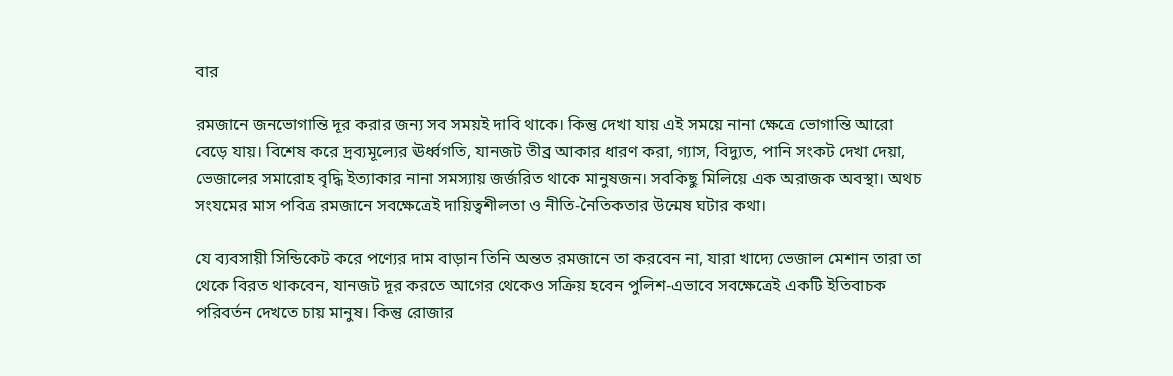বার

রমজানে জনভোগান্তি দূর করার জন্য সব সময়ই দাবি থাকে। কিন্তু দেখা যায় এই সময়ে নানা ক্ষেত্রে ভোগান্তি আরো বেড়ে যায়। বিশেষ করে দ্রব্যমূল্যের ঊর্ধ্বগতি, যানজট তীব্র আকার ধারণ করা, গ্যাস, বিদ্যুত, পানি সংকট দেখা দেয়া, ভেজালের সমারোহ বৃদ্ধি ইত্যাকার নানা সমস্যায় জর্জরিত থাকে মানুষজন। সবকিছু মিলিয়ে এক অরাজক অবস্থা। অথচ সংযমের মাস পবিত্র রমজানে সবক্ষেত্রেই দায়িত্বশীলতা ও নীতি-নৈতিকতার উন্মেষ ঘটার কথা।

যে ব্যবসায়ী সিন্ডিকেট করে পণ্যের দাম বাড়ান তিনি অন্তত রমজানে তা করবেন না, যারা খাদ্যে ভেজাল মেশান তারা তা থেকে বিরত থাকবেন, যানজট দূর করতে আগের থেকেও সক্রিয় হবেন পুলিশ-এভাবে সবক্ষেত্রেই একটি ইতিবাচক পরিবর্তন দেখতে চায় মানুষ। কিন্তু রোজার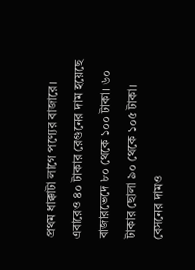প্রথম ধাক্কাটা লাগে পণ্যের বাজারে। এবারেও ৪০ টাকার রেগুনের দাম হয়েছে বাজারভেদে ৮০ থেকে ১০০ টাকা। ৬০ টাকার ছোলা ৯০ থেকে ১০৫ টাকা। বেসনের দামও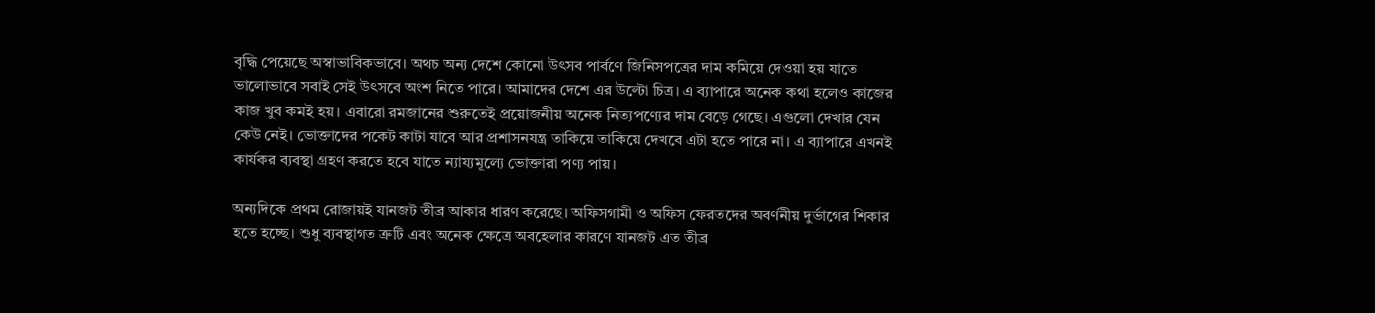বৃদ্ধি পেয়েছে অস্বাভাবিকভাবে। অথচ অন্য দেশে কোনো উৎসব পার্বণে জিনিসপত্রের দাম কমিয়ে দেওয়া হয় যাতে ভালোভাবে সবাই সেই উৎসবে অংশ নিতে পারে। আমাদের দেশে এর উল্টো চিত্র। এ ব্যাপারে অনেক কথা হলেও কাজের কাজ খুব কমই হয়। এবারো রমজানের শুরুতেই প্রয়োজনীয় অনেক নিত্যপণ্যের দাম বেড়ে গেছে। এগুলো দেখার যেন কেউ নেই। ভোক্তাদের পকেট কাটা যাবে আর প্রশাসনযন্ত্র তাকিয়ে তাকিয়ে দেখবে এটা হতে পারে না। এ ব্যাপারে এখনই কার্যকর ব্যবস্থা গ্রহণ করতে হবে যাতে ন্যায্যমূল্যে ভোক্তারা পণ্য পায়।

অন্যদিকে প্রথম রোজায়ই যানজট তীব্র আকার ধারণ করেছে। অফিসগামী ও অফিস ফেরতদের অবর্ণনীয় দুর্ভাগের শিকার হতে হচ্ছে। শুধু ব্যবস্থাগত ত্রুটি এবং অনেক ক্ষেত্রে অবহেলার কারণে যানজট এত তীব্র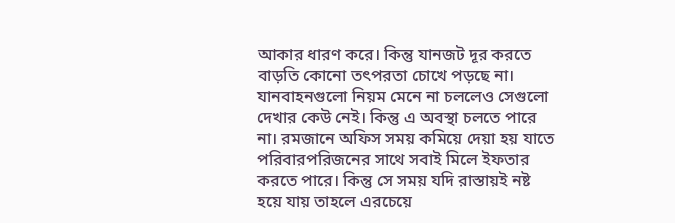আকার ধারণ করে। কিন্তু যানজট দূর করতে বাড়তি কোনো তৎপরতা চোখে পড়ছে না। যানবাহনগুলো নিয়ম মেনে না চললেও সেগুলো দেখার কেউ নেই। কিন্তু এ অবস্থা চলতে পারে না। রমজানে অফিস সময় কমিয়ে দেয়া হয় যাতে পরিবারপরিজনের সাথে সবাই মিলে ইফতার করতে পারে। কিন্তু সে সময় যদি রাস্তায়ই নষ্ট হয়ে যায় তাহলে এরচেয়ে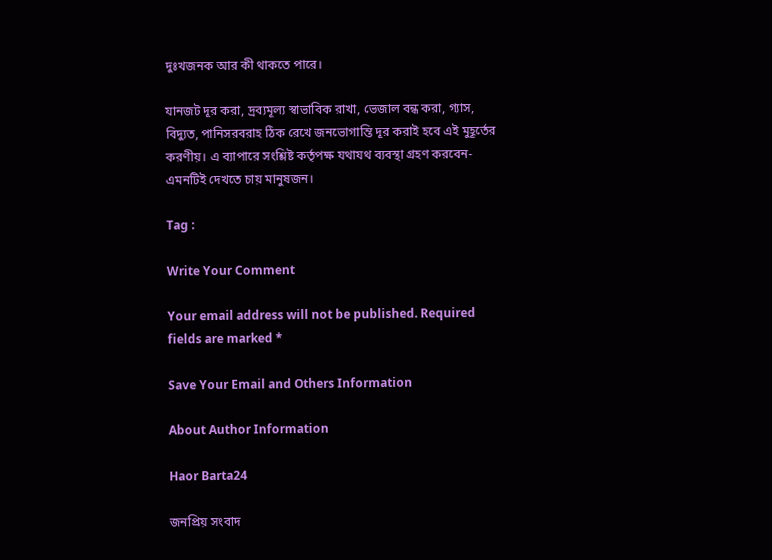দুঃখজনক আর কী থাকতে পারে।

যানজট দূর করা, দ্রব্যমূল্য স্বাভাবিক রাখা, ভেজাল বন্ধ করা, গ্যাস, বিদ্যুত, পানিসরবরাহ ঠিক রেখে জনভোগান্তি দূর করাই হবে এই মুহূর্তের করণীয়। এ ব্যাপারে সংশ্লিষ্ট কর্তৃপক্ষ যথাযথ ব্যবস্থা গ্রহণ করবেন- এমনটিই দেখতে চায় মানুষজন।

Tag :

Write Your Comment

Your email address will not be published. Required fields are marked *

Save Your Email and Others Information

About Author Information

Haor Barta24

জনপ্রিয় সংবাদ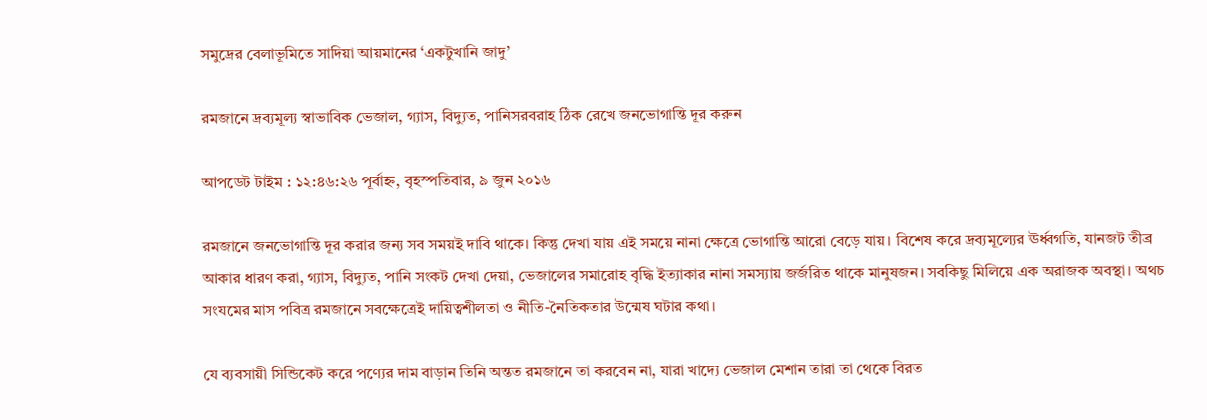সমুদ্রের বেলাভূমিতে সাদিয়া আয়মানের ‌‘একটুখানি জাদু’

রমজানে দ্রব্যমূল্য স্বাভাবিক ভেজাল, গ্যাস, বিদ্যুত, পানিসরবরাহ ঠিক রেখে জনভোগান্তি দূর করুন

আপডেট টাইম : ১২:৪৬:২৬ পূর্বাহ্ন, বৃহস্পতিবার, ৯ জুন ২০১৬

রমজানে জনভোগান্তি দূর করার জন্য সব সময়ই দাবি থাকে। কিন্তু দেখা যায় এই সময়ে নানা ক্ষেত্রে ভোগান্তি আরো বেড়ে যায়। বিশেষ করে দ্রব্যমূল্যের ঊর্ধ্বগতি, যানজট তীব্র আকার ধারণ করা, গ্যাস, বিদ্যুত, পানি সংকট দেখা দেয়া, ভেজালের সমারোহ বৃদ্ধি ইত্যাকার নানা সমস্যায় জর্জরিত থাকে মানুষজন। সবকিছু মিলিয়ে এক অরাজক অবস্থা। অথচ সংযমের মাস পবিত্র রমজানে সবক্ষেত্রেই দায়িত্বশীলতা ও নীতি-নৈতিকতার উন্মেষ ঘটার কথা।

যে ব্যবসায়ী সিন্ডিকেট করে পণ্যের দাম বাড়ান তিনি অন্তত রমজানে তা করবেন না, যারা খাদ্যে ভেজাল মেশান তারা তা থেকে বিরত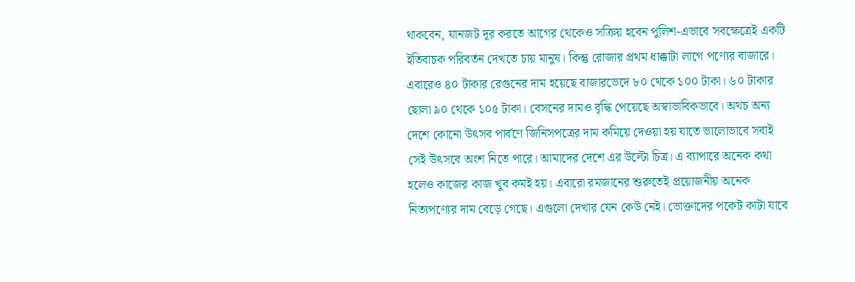থাকবেন, যানজট দূর করতে আগের থেকেও সক্রিয় হবেন পুলিশ-এভাবে সবক্ষেত্রেই একটি ইতিবাচক পরিবর্তন দেখতে চায় মানুষ। কিন্তু রোজার প্রথম ধাক্কাটা লাগে পণ্যের বাজারে। এবারেও ৪০ টাকার রেগুনের দাম হয়েছে বাজারভেদে ৮০ থেকে ১০০ টাকা। ৬০ টাকার ছোলা ৯০ থেকে ১০৫ টাকা। বেসনের দামও বৃদ্ধি পেয়েছে অস্বাভাবিকভাবে। অথচ অন্য দেশে কোনো উৎসব পার্বণে জিনিসপত্রের দাম কমিয়ে দেওয়া হয় যাতে ভালোভাবে সবাই সেই উৎসবে অংশ নিতে পারে। আমাদের দেশে এর উল্টো চিত্র। এ ব্যাপারে অনেক কথা হলেও কাজের কাজ খুব কমই হয়। এবারো রমজানের শুরুতেই প্রয়োজনীয় অনেক নিত্যপণ্যের দাম বেড়ে গেছে। এগুলো দেখার যেন কেউ নেই। ভোক্তাদের পকেট কাটা যাবে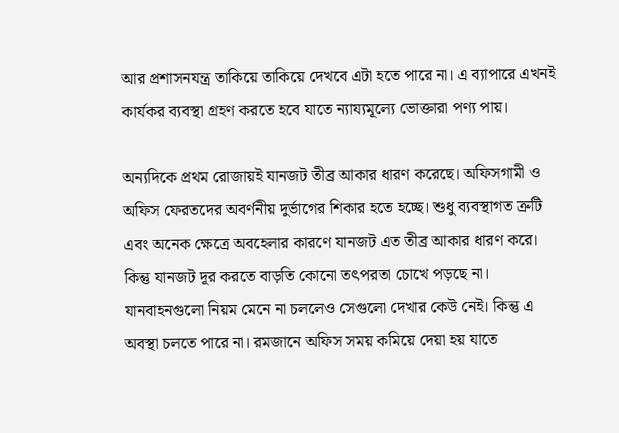আর প্রশাসনযন্ত্র তাকিয়ে তাকিয়ে দেখবে এটা হতে পারে না। এ ব্যাপারে এখনই কার্যকর ব্যবস্থা গ্রহণ করতে হবে যাতে ন্যায্যমূল্যে ভোক্তারা পণ্য পায়।

অন্যদিকে প্রথম রোজায়ই যানজট তীব্র আকার ধারণ করেছে। অফিসগামী ও অফিস ফেরতদের অবর্ণনীয় দুর্ভাগের শিকার হতে হচ্ছে। শুধু ব্যবস্থাগত ত্রুটি এবং অনেক ক্ষেত্রে অবহেলার কারণে যানজট এত তীব্র আকার ধারণ করে। কিন্তু যানজট দূর করতে বাড়তি কোনো তৎপরতা চোখে পড়ছে না। যানবাহনগুলো নিয়ম মেনে না চললেও সেগুলো দেখার কেউ নেই। কিন্তু এ অবস্থা চলতে পারে না। রমজানে অফিস সময় কমিয়ে দেয়া হয় যাতে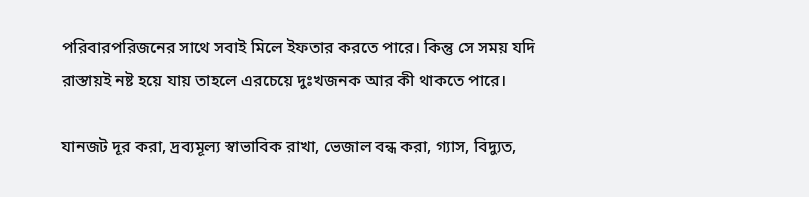পরিবারপরিজনের সাথে সবাই মিলে ইফতার করতে পারে। কিন্তু সে সময় যদি রাস্তায়ই নষ্ট হয়ে যায় তাহলে এরচেয়ে দুঃখজনক আর কী থাকতে পারে।

যানজট দূর করা, দ্রব্যমূল্য স্বাভাবিক রাখা, ভেজাল বন্ধ করা, গ্যাস, বিদ্যুত,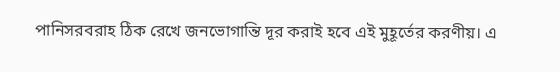পানিসরবরাহ ঠিক রেখে জনভোগান্তি দূর করাই হবে এই মুহূর্তের করণীয়। এ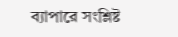ব্যাপারে সংশ্লিষ্ট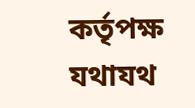কর্তৃপক্ষ যথাযথ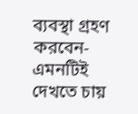ব্যবস্থা গ্রহণ করবেন- এমনটিই দেখতে চায়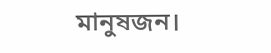মানুষজন।